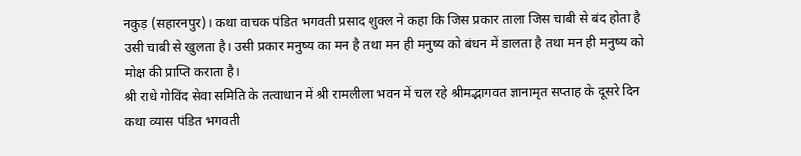नकुड़ (सहारनपुर)। कथा वाचक पंडित भगवती प्रसाद शुक्ल ने कहा कि जिस प्रकार ताला जिस चाबी से बंद होता है उसी चाबी से खुलता है। उसी प्रकार मनुष्य का मन है तथा मन ही मनुष्य को बंधन में डालता है तथा मन ही मनुष्य को मोक्ष की प्राप्ति कराता है।
श्री राधे गोविंद सेवा समिति के तत्वाधान में श्री रामलीला भवन में चल रहे श्रीमद्भागवत ज्ञानामृत सप्ताह के दूसरे दिन कथा व्यास पंडित भगवती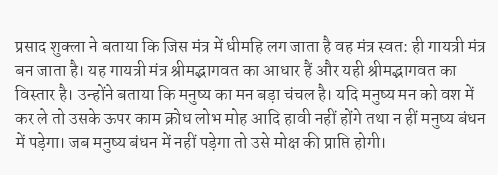प्रसाद शुक्ला ने बताया कि जिस मंत्र में धीमहि लग जाता है वह मंत्र स्वत: ही गायत्री मंत्र बन जाता है। यह गायत्री मंत्र श्रीमद्भागवत का आधार हैं और यही श्रीमद्भागवत का विस्तार है। उन्होंने बताया कि मनुष्य का मन बड़ा चंचल है। यदि मनुष्य मन को वश में कर ले तो उसके ऊपर काम क्रोध लोभ मोह आदि हावी नहीं होंगे तथा न हीं मनुष्य बंधन में पड़ेगा। जब मनुष्य बंधन में नहीं पड़ेगा तो उसे मोक्ष की प्राप्ति होगी।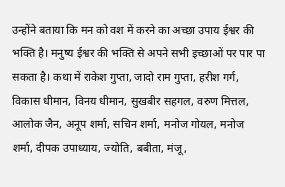उन्होंने बताया कि मन को वश में करने का अच्छा उपाय ईश्वर की भक्ति है। मनुष्य ईश्वर की भक्ति से अपने सभी इच्छाओं पर पार पा सकता है। कथा में राकेश गुप्ता, जादो राम गुप्ता, हरीश गर्ग, विकास धीमान, विनय धीमान, सुखबीर सहगल, वरुण मित्तल, आलोक जैन, अनूप शर्मा, सचिन शर्मा, मनोज गोयल, मनोज शर्मा, दीपक उपाध्याय, ज्योति, बबीता, मंजू,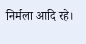निर्मला आदि रहे।